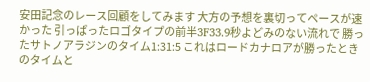安田記念のレース回顧をしてみます 大方の予想を裏切ってペースが速かった 引っぱったロゴタイプの前半3F33.9秒よどみのない流れで 勝ったサトノアラジンのタイム1:31:5 これはロードカナロアが勝ったときのタイムと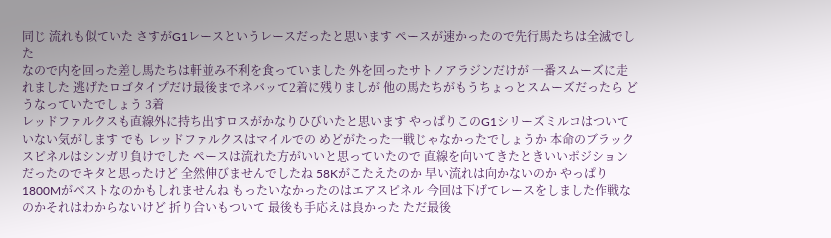同じ 流れも似ていた さすがG1レースというレースだったと思います ペースが速かったので先行馬たちは全滅でした
なので内を回った差し馬たちは軒並み不利を食っていました 外を回ったサトノアラジンだけが 一番スムーズに走れました 逃げたロゴタイプだけ最後までネバッて2着に残りましが 他の馬たちがもうちょっとスムーズだったら どうなっていたでしょう 3着
レッドファルクスも直線外に持ち出すロスがかなりひびいたと思います やっぱりこのG1シリーズミルコはついていない気がします でも レッドファルクスはマイルでの めどがたった一戦じゃなかったでしょうか 本命のブラックスピネルはシンガリ負けでした ペースは流れた方がいいと思っていたので 直線を向いてきたときいいポジションだったのでキタと思ったけど 全然伸びませんでしたね 58Kがこたえたのか 早い流れは向かないのか やっぱり1800Mがベストなのかもしれませんね もったいなかったのはエアスピネル 今回は下げてレースをしました作戦なのかそれはわからないけど 折り合いもついて 最後も手応えは良かった ただ最後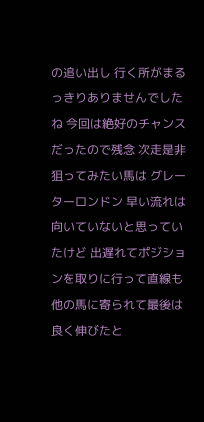の追い出し 行く所がまるっきりありませんでしたね 今回は絶好のチャンスだったので残念 次走是非狙ってみたい馬は グレーターロンドン 早い流れは向いていないと思っていたけど 出遅れてポジションを取りに行って直線も他の馬に寄られて最後は良く伸びたと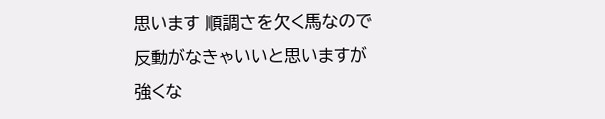思います 順調さを欠く馬なので 反動がなきゃいいと思いますが 強くな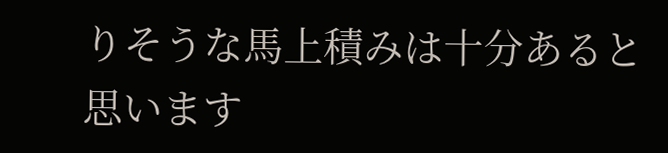りそうな馬上積みは十分あると思います